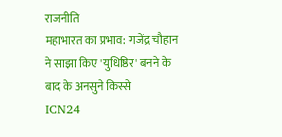राजनीति
महाभारत का प्रभाव: गजेंद्र चौहान ने साझा किए 'युधिष्ठिर' बनने के बाद के अनसुने किस्से
ICN24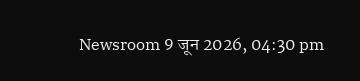Newsroom 9 जून 2026, 04:30 pm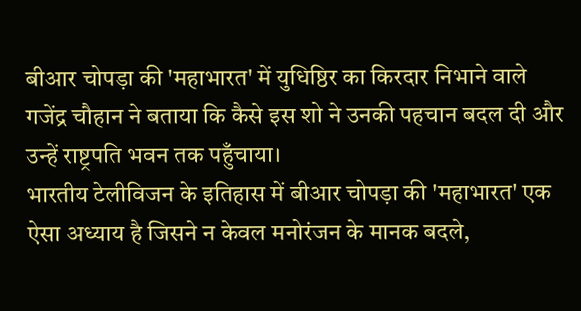बीआर चोपड़ा की 'महाभारत' में युधिष्ठिर का किरदार निभाने वाले गजेंद्र चौहान ने बताया कि कैसे इस शो ने उनकी पहचान बदल दी और उन्हें राष्ट्रपति भवन तक पहुँचाया।
भारतीय टेलीविजन के इतिहास में बीआर चोपड़ा की 'महाभारत' एक ऐसा अध्याय है जिसने न केवल मनोरंजन के मानक बदले,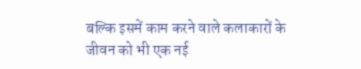बल्कि इसमें काम करने वाले कलाकारों के जीवन को भी एक नई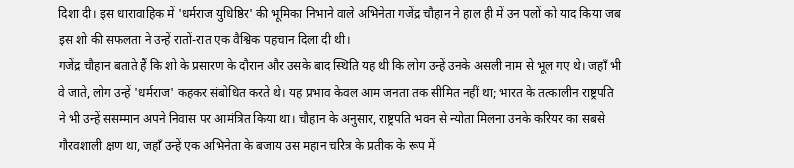दिशा दी। इस धारावाहिक में 'धर्मराज युधिष्ठिर' की भूमिका निभाने वाले अभिनेता गजेंद्र चौहान ने हाल ही में उन पलों को याद किया जब इस शो की सफलता ने उन्हें रातों-रात एक वैश्विक पहचान दिला दी थी।
गजेंद्र चौहान बताते हैं कि शो के प्रसारण के दौरान और उसके बाद स्थिति यह थी कि लोग उन्हें उनके असली नाम से भूल गए थे। जहाँ भी वे जाते, लोग उन्हें 'धर्मराज' कहकर संबोधित करते थे। यह प्रभाव केवल आम जनता तक सीमित नहीं था; भारत के तत्कालीन राष्ट्रपति ने भी उन्हें ससम्मान अपने निवास पर आमंत्रित किया था। चौहान के अनुसार, राष्ट्रपति भवन से न्योता मिलना उनके करियर का सबसे गौरवशाली क्षण था, जहाँ उन्हें एक अभिनेता के बजाय उस महान चरित्र के प्रतीक के रूप में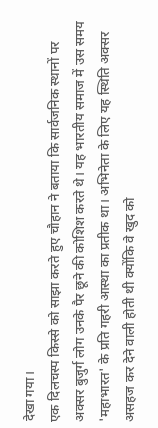देखा गया।
एक दिलचस्प किस्से को साझा करते हुए चौहान ने बताया कि सार्वजनिक स्थानों पर अक्सर बुजुर्ग लोग उनके पैर छूने की कोशिश करते थे। यह भारतीय समाज में उस समय 'महाभारत' के प्रति गहरी आस्था का प्रतीक था। अभिनेता के लिए यह स्थिति अक्सर असहज कर देने वाली होती थी क्योंकि वे खुद को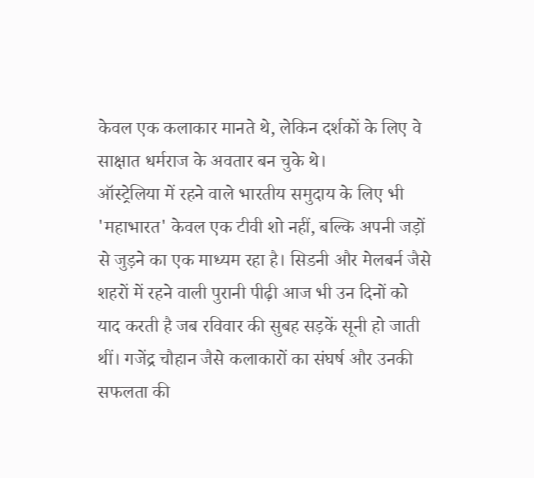केवल एक कलाकार मानते थे, लेकिन दर्शकों के लिए वे साक्षात धर्मराज के अवतार बन चुके थे।
ऑस्ट्रेलिया में रहने वाले भारतीय समुदाय के लिए भी 'महाभारत' केवल एक टीवी शो नहीं, बल्कि अपनी जड़ों से जुड़ने का एक माध्यम रहा है। सिडनी और मेलबर्न जैसे शहरों में रहने वाली पुरानी पीढ़ी आज भी उन दिनों को याद करती है जब रविवार की सुबह सड़कें सूनी हो जाती थीं। गजेंद्र चौहान जैसे कलाकारों का संघर्ष और उनकी सफलता की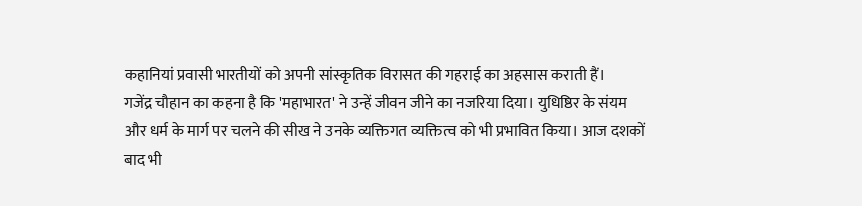कहानियां प्रवासी भारतीयों को अपनी सांस्कृतिक विरासत की गहराई का अहसास कराती हैं।
गजेंद्र चौहान का कहना है कि 'महाभारत' ने उन्हें जीवन जीने का नजरिया दिया। युधिष्ठिर के संयम और धर्म के मार्ग पर चलने की सीख ने उनके व्यक्तिगत व्यक्तित्व को भी प्रभावित किया। आज दशकों बाद भी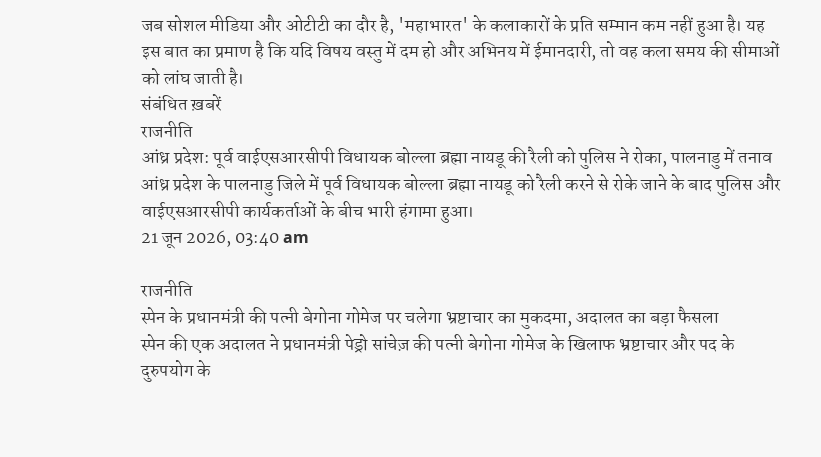जब सोशल मीडिया और ओटीटी का दौर है, 'महाभारत' के कलाकारों के प्रति सम्मान कम नहीं हुआ है। यह इस बात का प्रमाण है कि यदि विषय वस्तु में दम हो और अभिनय में ईमानदारी, तो वह कला समय की सीमाओं को लांघ जाती है।
संबंधित ख़बरें
राजनीति
आंध्र प्रदेश: पूर्व वाईएसआरसीपी विधायक बोल्ला ब्रह्मा नायडू की रैली को पुलिस ने रोका, पालनाडु में तनाव
आंध्र प्रदेश के पालनाडु जिले में पूर्व विधायक बोल्ला ब्रह्मा नायडू को रैली करने से रोके जाने के बाद पुलिस और वाईएसआरसीपी कार्यकर्ताओं के बीच भारी हंगामा हुआ।
21 जून 2026, 03:40 am

राजनीति
स्पेन के प्रधानमंत्री की पत्नी बेगोना गोमेज पर चलेगा भ्रष्टाचार का मुकदमा, अदालत का बड़ा फैसला
स्पेन की एक अदालत ने प्रधानमंत्री पेड्रो सांचेज़ की पत्नी बेगोना गोमेज के खिलाफ भ्रष्टाचार और पद के दुरुपयोग के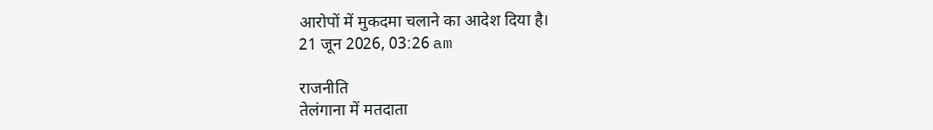आरोपों में मुकदमा चलाने का आदेश दिया है।
21 जून 2026, 03:26 am

राजनीति
तेलंगाना में मतदाता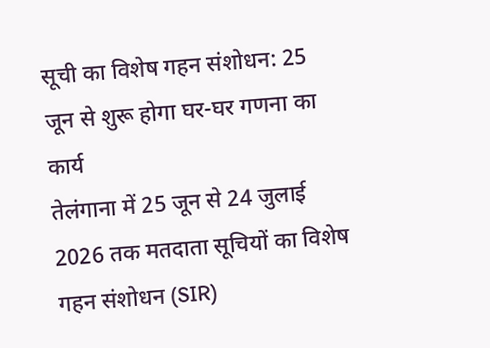सूची का विशेष गहन संशोधन: 25 जून से शुरू होगा घर-घर गणना का कार्य
तेलंगाना में 25 जून से 24 जुलाई 2026 तक मतदाता सूचियों का विशेष गहन संशोधन (SIR)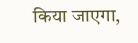किया जाएगा,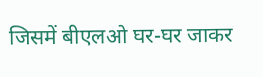जिसमें बीएलओ घर-घर जाकर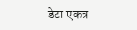डेटा एकत्र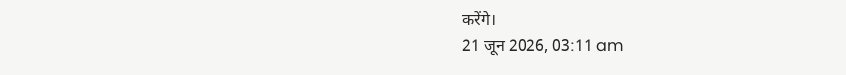करेंगे।
21 जून 2026, 03:11 am